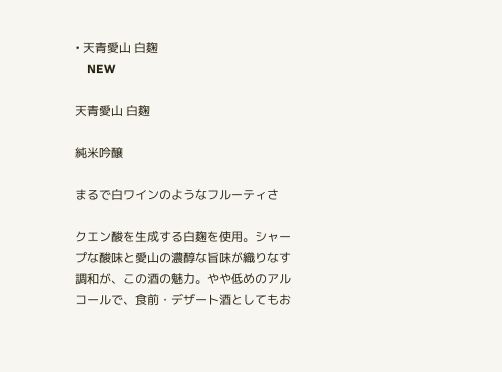• 天青愛山 白麹
    NEW

天青愛山 白麹

純米吟醸

まるで白ワインのようなフルーティさ

クエン酸を生成する白麹を使用。シャープな酸味と愛山の濃醇な旨味が織りなす調和が、この酒の魅力。やや低めのアルコールで、食前・デザート酒としてもお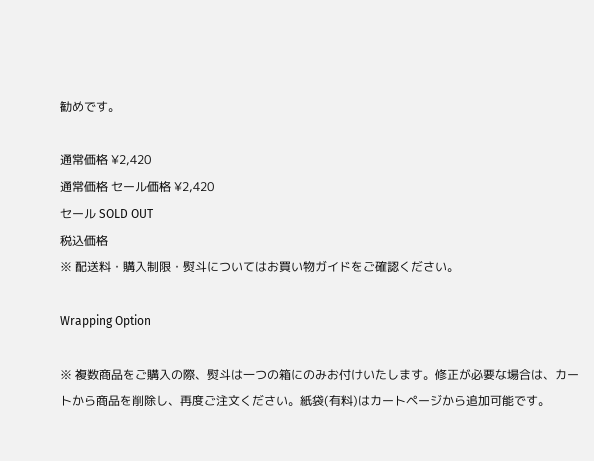勧めです。

通常価格 ¥2,420
通常価格 セール価格 ¥2,420
セール SOLD OUT
税込価格
※ 配送料・購入制限・熨斗についてはお買い物ガイドをご確認ください。

Wrapping Option

※ 複数商品をご購入の際、熨斗は一つの箱にのみお付けいたします。修正が必要な場合は、カートから商品を削除し、再度ご注文ください。紙袋(有料)はカートページから追加可能です。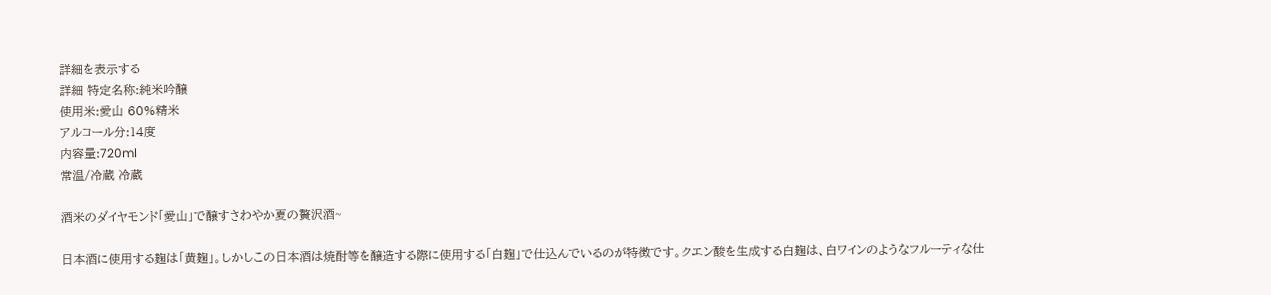詳細を表示する
詳細 特定名称:純米吟醸
使用米:愛山 60%精米
アルコール分:14度
内容量:720ml
常温/冷蔵 冷蔵

酒米のダイヤモンド「愛山」で醸すさわやか夏の贅沢酒~

日本酒に使用する麹は「黄麹」。しかしこの日本酒は焼酎等を醸造する際に使用する「白麹」で仕込んでいるのが特徴です。クエン酸を生成する白麹は、白ワインのようなフルーティな仕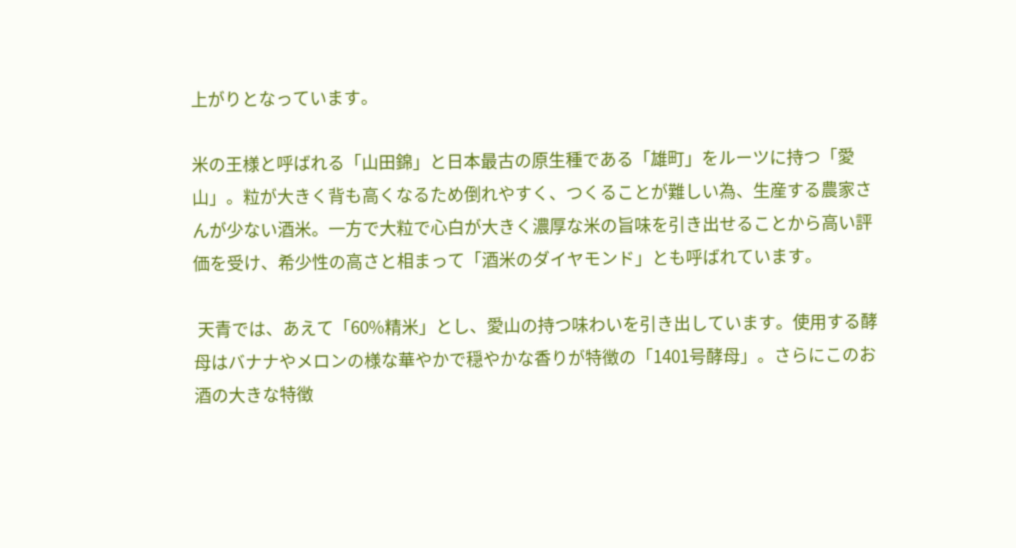上がりとなっています。

米の王様と呼ばれる「山田錦」と日本最古の原生種である「雄町」をルーツに持つ「愛山」。粒が大きく背も高くなるため倒れやすく、つくることが難しい為、生産する農家さんが少ない酒米。一方で大粒で心白が大きく濃厚な米の旨味を引き出せることから高い評価を受け、希少性の高さと相まって「酒米のダイヤモンド」とも呼ばれています。

 天青では、あえて「60%精米」とし、愛山の持つ味わいを引き出しています。使用する酵母はバナナやメロンの様な華やかで穏やかな香りが特徴の「1401号酵母」。さらにこのお酒の大きな特徴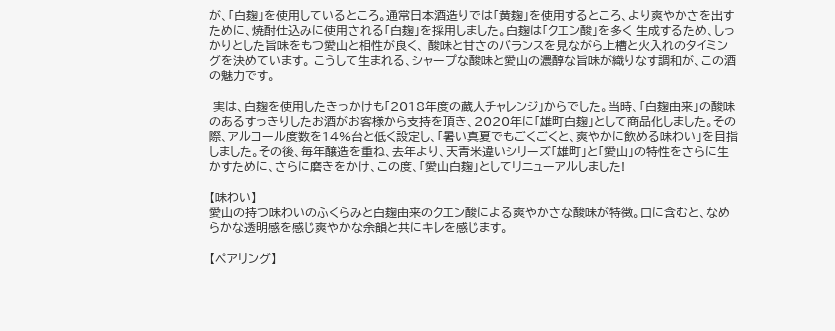が、「白麹」を使用しているところ。通常日本酒造りでは「黄麹」を使用するところ、より爽やかさを出すために、焼酎仕込みに使用される「白麹」を採用しました。白麹は「クエン酸」を多く 生成するため、しっかりとした旨味をもつ愛山と相性が良く、 酸味と甘さのバランスを見ながら上槽と火入れのタイミングを決めています。 こうして生まれる、シャープな酸味と愛山の濃醇な旨味が織りなす調和が、この酒の魅力です。

 実は、白麹を使用したきっかけも「2018年度の蔵人チャレンジ」からでした。当時、「白麹由来」の酸味のあるすっきりしたお酒がお客様から支持を頂き、2020年に「雄町白麹」として商品化しました。その際、アルコール度数を14%台と低く設定し、「暑い真夏でもごくごくと、爽やかに飲める味わい」を目指しました。その後、毎年醸造を重ね、去年より、天青米違いシリーズ「雄町」と「愛山」の特性をさらに生かすために、さらに磨きをかけ、この度、「愛山白麹」としてリニューアルしました!

【味わい】
愛山の持つ味わいのふくらみと白麹由来のクエン酸による爽やかさな酸味が特徴。口に含むと、なめらかな透明感を感じ爽やかな余韻と共にキレを感じます。

【ペアリング】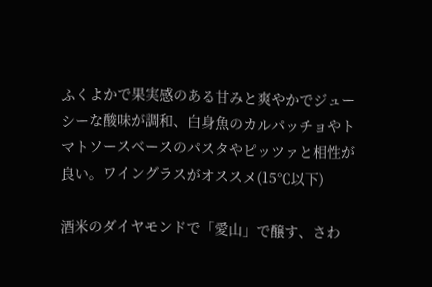ふくよかで果実感のある甘みと爽やかでジューシーな酸味が調和、白身魚のカルパッチョやトマトソースベースのパスタやピッツァと相性が良い。ワイングラスがオススメ(15℃以下)

酒米のダイヤモンドで「愛山」で醸す、さわ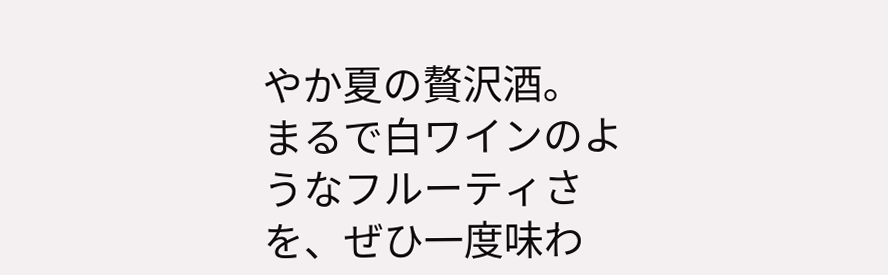やか夏の贅沢酒。
まるで白ワインのようなフルーティさを、ぜひ一度味わ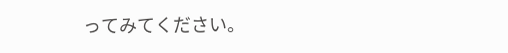ってみてください。